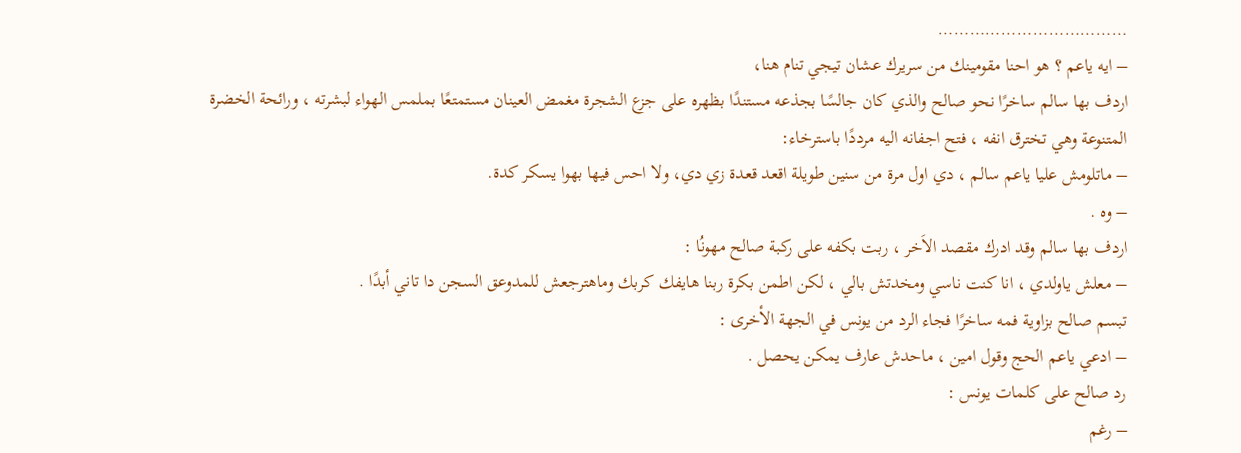………………………………
– ايه ياعم ؟ هو احنا مقومينك من سريرك عشان تيجي تنام هنا،
اردف بها سالم ساخرًا نحو صالح والذي كان جالسًا بجذعه مستندًا بظهره على جزع الشجرة مغمض العينان مستمتعًا بملمس الهواء لبشرته ، ورائحة الخضرة المتنوعة وهي تخترق انفه ، فتح اجفانه اليه مرددًا باسترخاء:
– ماتلومش عليا ياعم سالم ، دي اول مرة من سنين طويلة اقعد قعدة زي دي، ولا احس فيها بهوا يسكر كدة.
– وه .
اردف بها سالم وقد ادرك مقصد الاَخر ، ربت بكفه على ركبة صالح مهونُا :
– معلش ياولدي ، انا كنت ناسي ومخدتش بالي ، لكن اطمن بكرة ربنا هايفك كربك وماهترجعش للمدوعق السجن دا تاني أبدًا .
تبسم صالح بزاوية فمه ساخرًا فجاء الرد من يونس في الجهة الأخرى :
– ادعي ياعم الحج وقول امين ، ماحدش عارف يمكن يحصل .
رد صالح على كلمات يونس :
– رغم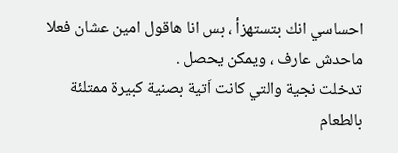احساسي انك بتستهزأ ، بس انا هاقول امين عشان فعلا ماحدش عارف ، ويمكن يحصل .
تدخلت نجية والتي كانت اَتية بصنية كبيرة ممتلئة بالطعام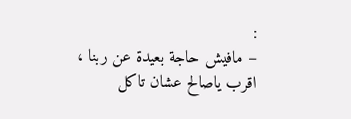:
– مافيش حاجة بعيدة عن ربنا ، اقرب ياصالح عشان تاكل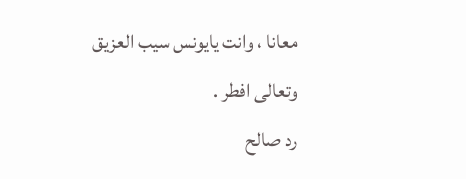معانا ، وانت يايونس سيب العزيق وتعالى افطر .
رد صالح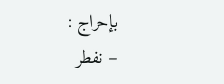بإحراج :
– نفطر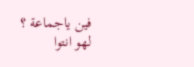فين ياجماعة ؟ لهو انتوا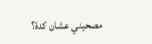مصحيني عشان كدة؟